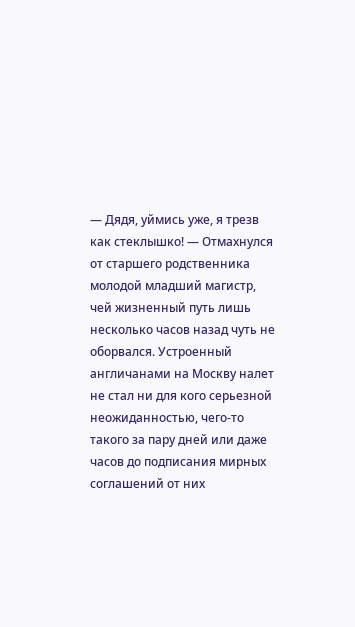— Дядя, уймись уже, я трезв как стеклышко! — Отмахнулся от старшего родственника молодой младший магистр, чей жизненный путь лишь несколько часов назад чуть не оборвался. Устроенный англичанами на Москву налет не стал ни для кого серьезной неожиданностью, чего-то такого за пару дней или даже часов до подписания мирных соглашений от них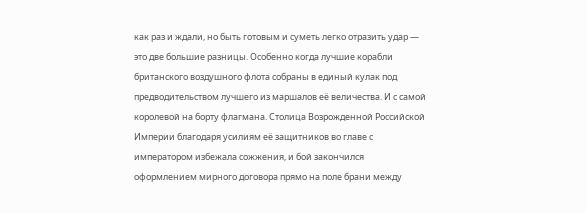как раз и ждали, но быть готовым и суметь легко отразить удар — это две большие разницы. Особенно когда лучшие корабли британского воздушного флота собраны в единый кулак под предводительством лучшего из маршалов её величества. И с самой королевой на борту флагмана. Столица Возрожденной Российской Империи благодаря усилиям её защитников во главе с императором избежала сожжения, и бой закончился оформлением мирного договора прямо на поле брани между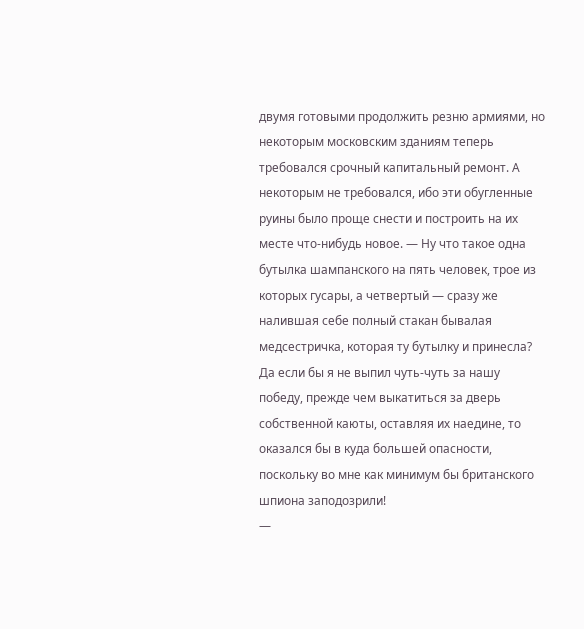двумя готовыми продолжить резню армиями, но некоторым московским зданиям теперь требовался срочный капитальный ремонт. А некоторым не требовался, ибо эти обугленные руины было проще снести и построить на их месте что-нибудь новое. — Ну что такое одна бутылка шампанского на пять человек, трое из которых гусары, а четвертый — сразу же налившая себе полный стакан бывалая медсестричка, которая ту бутылку и принесла? Да если бы я не выпил чуть-чуть за нашу победу, прежде чем выкатиться за дверь собственной каюты, оставляя их наедине, то оказался бы в куда большей опасности, поскольку во мне как минимум бы британского шпиона заподозрили!
—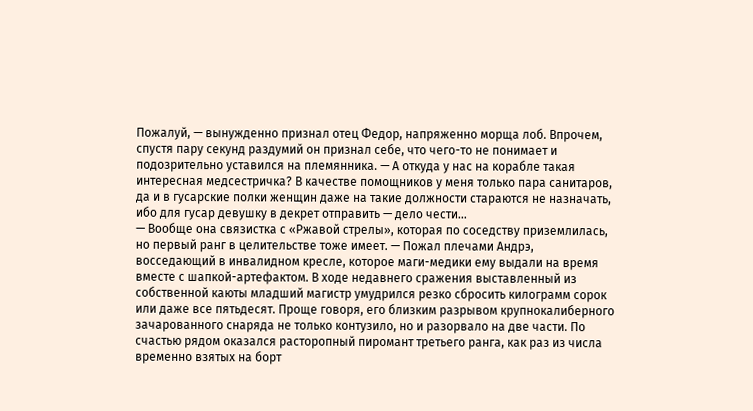Пожалуй, — вынужденно признал отец Федор, напряженно морща лоб. Впрочем, спустя пару секунд раздумий он признал себе, что чего-то не понимает и подозрительно уставился на племянника. — А откуда у нас на корабле такая интересная медсестричка? В качестве помощников у меня только пара санитаров, да и в гусарские полки женщин даже на такие должности стараются не назначать, ибо для гусар девушку в декрет отправить — дело чести…
— Вообще она связистка с «Ржавой стрелы», которая по соседству приземлилась, но первый ранг в целительстве тоже имеет. — Пожал плечами Андрэ, восседающий в инвалидном кресле, которое маги-медики ему выдали на время вместе с шапкой-артефактом. В ходе недавнего сражения выставленный из собственной каюты младший магистр умудрился резко сбросить килограмм сорок или даже все пятьдесят. Проще говоря, его близким разрывом крупнокалиберного зачарованного снаряда не только контузило, но и разорвало на две части. По счастью рядом оказался расторопный пиромант третьего ранга, как раз из числа временно взятых на борт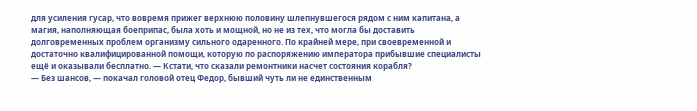для усиления гусар, что вовремя прижег верхнюю половину шлепнувшегося рядом с ним капитана, а магия, наполняющая боеприпас, была хоть и мощной, но не из тех, что могла бы доставить долговременных проблем организму сильного одаренного. По крайней мере, при своевременной и достаточно квалифицированной помощи, которую по распоряжению императора прибывшие специалисты ещё и оказывали бесплатно. — Кстати, что сказали ремонтники насчет состояния корабля?
— Без шансов, — покачал головой отец Федор, бывший чуть ли не единственным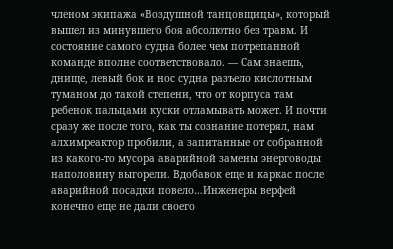членом экипажа «Воздушной танцовщицы», который вышел из минувшего боя абсолютно без травм. И состояние самого судна более чем потрепанной команде вполне соответствовало. — Сам знаешь, днище, левый бок и нос судна разъело кислотным туманом до такой степени, что от корпуса там ребенок пальцами куски отламывать может. И почти сразу же после того, как ты сознание потерял, нам алхимреактор пробили, а запитанные от собранной из какого-то мусора аварийной замены энерговоды наполовину выгорели. Вдобавок еще и каркас после аварийной посадки повело…Инженеры верфей конечно еще не дали своего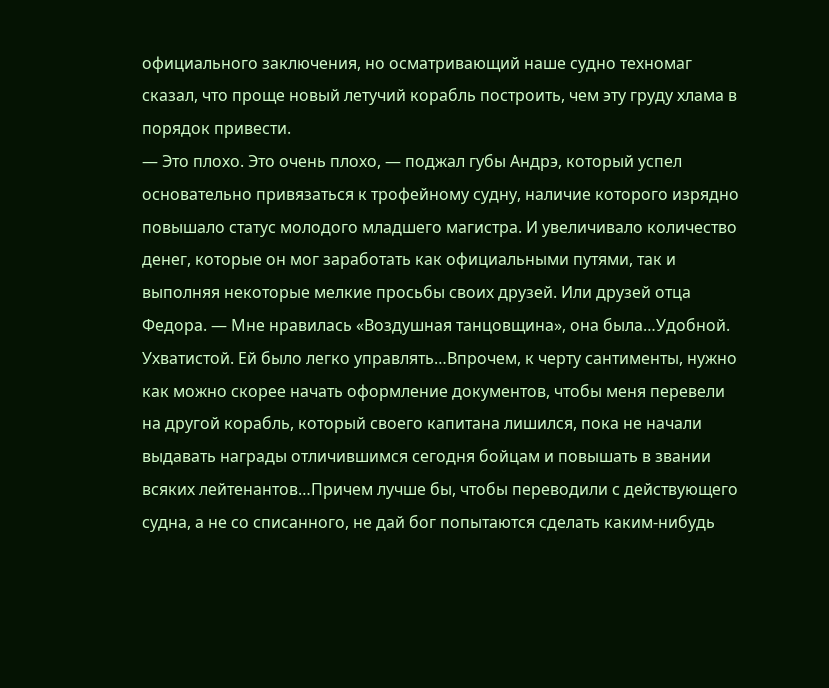официального заключения, но осматривающий наше судно техномаг сказал, что проще новый летучий корабль построить, чем эту груду хлама в порядок привести.
— Это плохо. Это очень плохо, — поджал губы Андрэ, который успел основательно привязаться к трофейному судну, наличие которого изрядно повышало статус молодого младшего магистра. И увеличивало количество денег, которые он мог заработать как официальными путями, так и выполняя некоторые мелкие просьбы своих друзей. Или друзей отца Федора. — Мне нравилась «Воздушная танцовщина», она была…Удобной. Ухватистой. Ей было легко управлять…Впрочем, к черту сантименты, нужно как можно скорее начать оформление документов, чтобы меня перевели на другой корабль, который своего капитана лишился, пока не начали выдавать награды отличившимся сегодня бойцам и повышать в звании всяких лейтенантов…Причем лучше бы, чтобы переводили с действующего судна, а не со списанного, не дай бог попытаются сделать каким-нибудь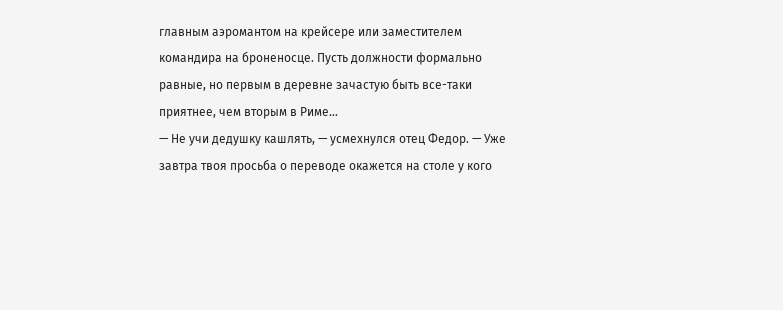главным аэромантом на крейсере или заместителем командира на броненосце. Пусть должности формально равные, но первым в деревне зачастую быть все-таки приятнее, чем вторым в Риме…
— Не учи дедушку кашлять, — усмехнулся отец Федор. — Уже завтра твоя просьба о переводе окажется на столе у кого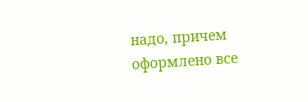надо, причем оформлено все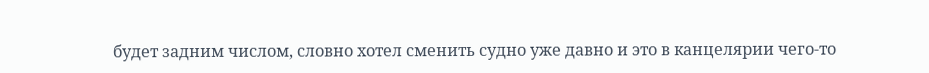будет задним числом, словно хотел сменить судно уже давно и это в канцелярии чего-то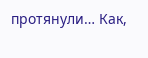протянули… Как,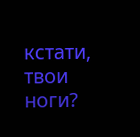кстати, твои ноги?